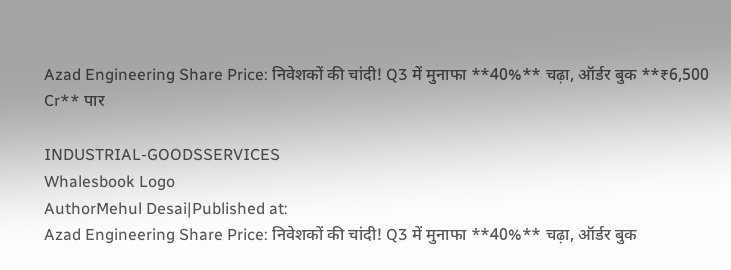Azad Engineering Share Price: निवेशकों की चांदी! Q3 में मुनाफा **40%** चढ़ा, ऑर्डर बुक **₹6,500 Cr** पार

INDUSTRIAL-GOODSSERVICES
Whalesbook Logo
AuthorMehul Desai|Published at:
Azad Engineering Share Price: निवेशकों की चांदी! Q3 में मुनाफा **40%** चढ़ा, ऑर्डर बुक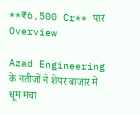**₹6,500 Cr** पार
Overview

Azad Engineering के नतीजों ने शेयर बाजार में धूम मचा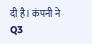दी है। कंपनी ने Q3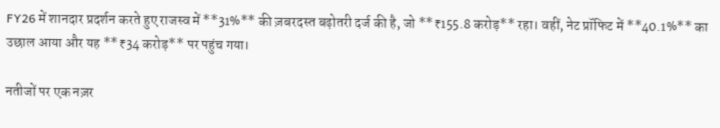FY26 में शानदार प्रदर्शन करते हुए राजस्व में **31%** की ज़बरदस्त बढ़ोतरी दर्ज की है, जो **₹155.8 करोड़** रहा। वहीं, नेट प्रॉफिट में **40.1%** का उछाल आया और यह **₹34 करोड़** पर पहुंच गया।

नतीजों पर एक नज़र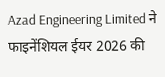Azad Engineering Limited ने फाइनेंशियल ईयर 2026 की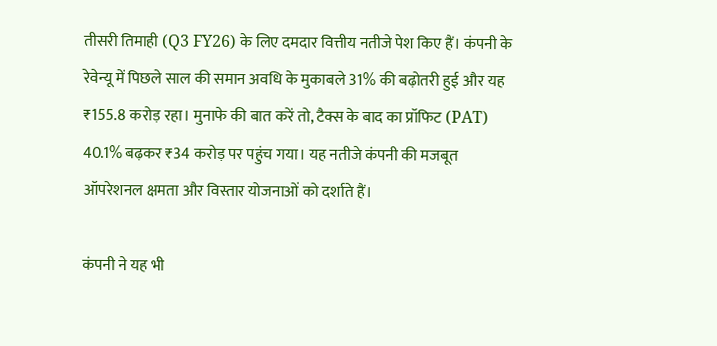तीसरी तिमाही (Q3 FY26) के लिए दमदार वित्तीय नतीजे पेश किए हैं। कंपनी के रेवेन्यू में पिछले साल की समान अवधि के मुकाबले 31% की बढ़ोतरी हुई और यह ₹155.8 करोड़ रहा। मुनाफे की बात करें तो, टैक्स के बाद का प्रॉफिट (PAT) 40.1% बढ़कर ₹34 करोड़ पर पहुंच गया। यह नतीजे कंपनी की मजबूत ऑपरेशनल क्षमता और विस्तार योजनाओं को दर्शाते हैं।

कंपनी ने यह भी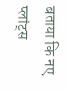बताया कि नए प्लांट्स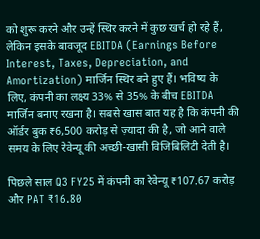को शुरू करने और उन्हें स्थिर करने में कुछ खर्च हो रहे हैं, लेकिन इसके बावजूद EBITDA (Earnings Before Interest, Taxes, Depreciation, and Amortization) मार्जिन स्थिर बने हुए हैं। भविष्य के लिए, कंपनी का लक्ष्य 33% से 35% के बीच EBITDA मार्जिन बनाए रखना है। सबसे खास बात यह है कि कंपनी की ऑर्डर बुक ₹6,500 करोड़ से ज़्यादा की है, जो आने वाले समय के लिए रेवेन्यू की अच्छी-खासी विजिबिलिटी देती है।

पिछले साल Q3 FY25 में कंपनी का रेवेन्यू ₹107.67 करोड़ और PAT ₹16.80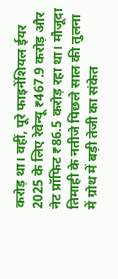करोड़ था। वहीं, पूरे फाइनेंशियल ईयर 2025 के लिए रेवेन्यू ₹467.9 करोड़ और नेट प्रॉफिट ₹86.5 करोड़ रहा था। मौजूदा तिमाही के नतीजे पिछले साल की तुलना में ग्रोथ में बड़ी तेजी का संकेत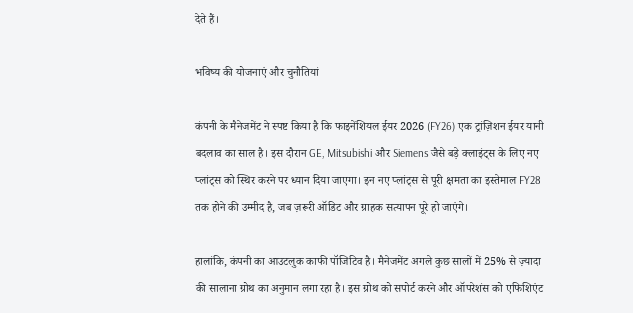देते हैं।

भविष्य की योजनाएं और चुनौतियां

कंपनी के मैनेजमेंट ने स्पष्ट किया है कि फाइनेंशियल ईयर 2026 (FY26) एक ट्रांज़िशन ईयर यानी बदलाव का साल है। इस दौरान GE, Mitsubishi और Siemens जैसे बड़े क्लाइंट्स के लिए नए प्लांट्स को स्थिर करने पर ध्यान दिया जाएगा। इन नए प्लांट्स से पूरी क्षमता का इस्तेमाल FY28 तक होने की उम्मीद है, जब ज़रूरी ऑडिट और ग्राहक सत्यापन पूरे हो जाएंगे।

हालांकि, कंपनी का आउटलुक काफी पॉजिटिव है। मैनेजमेंट अगले कुछ सालों में 25% से ज़्यादा की सालाना ग्रोथ का अनुमान लगा रहा है। इस ग्रोथ को सपोर्ट करने और ऑपरेशंस को एफिशिएंट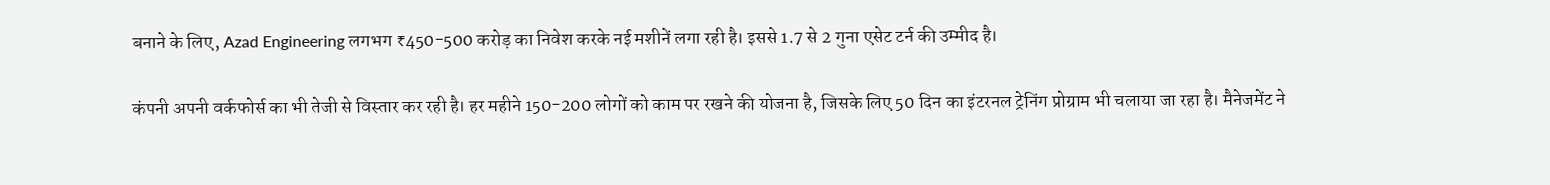बनाने के लिए, Azad Engineering लगभग ₹450-500 करोड़ का निवेश करके नई मशीनें लगा रही है। इससे 1.7 से 2 गुना एसेट टर्न की उम्मीद है।

कंपनी अपनी वर्कफोर्स का भी तेजी से विस्तार कर रही है। हर महीने 150-200 लोगों को काम पर रखने की योजना है, जिसके लिए 50 दिन का इंटरनल ट्रेनिंग प्रोग्राम भी चलाया जा रहा है। मैनेजमेंट ने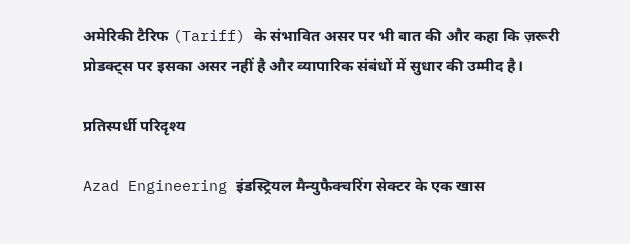अमेरिकी टैरिफ (Tariff) के संभावित असर पर भी बात की और कहा कि ज़रूरी प्रोडक्ट्स पर इसका असर नहीं है और व्यापारिक संबंधों में सुधार की उम्मीद है।

प्रतिस्पर्धी परिदृश्य

Azad Engineering इंडस्ट्रियल मैन्युफैक्चरिंग सेक्टर के एक खास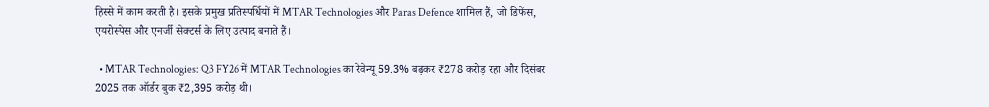हिस्से में काम करती है। इसके प्रमुख प्रतिस्पर्धियों में MTAR Technologies और Paras Defence शामिल हैं, जो डिफेंस, एयरोस्पेस और एनर्जी सेक्टर्स के लिए उत्पाद बनाते हैं।

  • MTAR Technologies: Q3 FY26 में MTAR Technologies का रेवेन्यू 59.3% बढ़कर ₹278 करोड़ रहा और दिसंबर 2025 तक ऑर्डर बुक ₹2,395 करोड़ थी।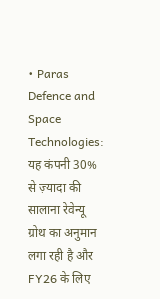• Paras Defence and Space Technologies: यह कंपनी 30% से ज़्यादा की सालाना रेवेन्यू ग्रोथ का अनुमान लगा रही है और FY26 के लिए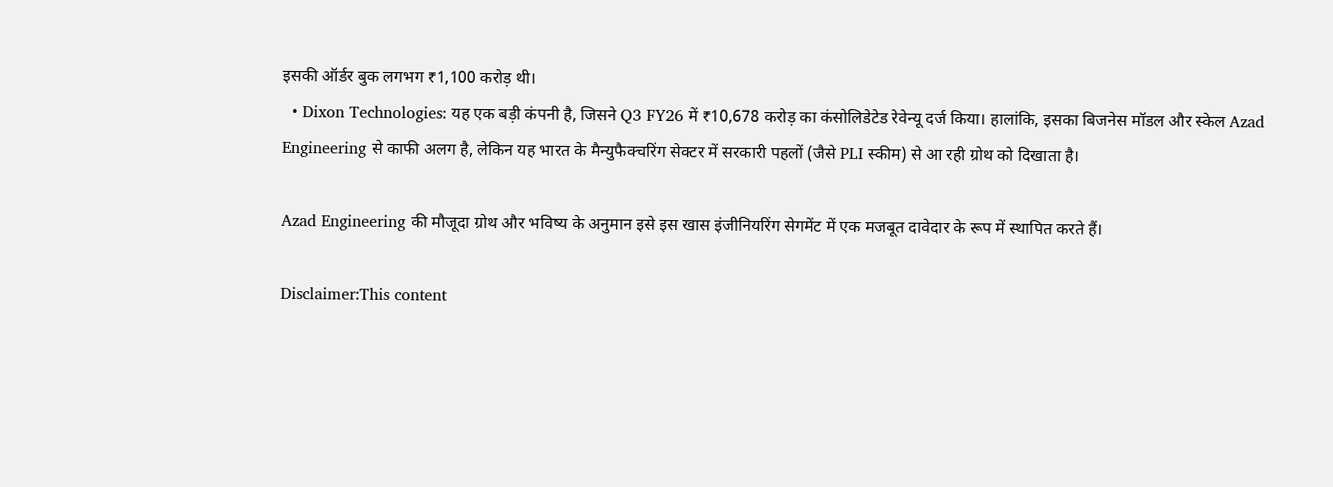इसकी ऑर्डर बुक लगभग ₹1,100 करोड़ थी।
  • Dixon Technologies: यह एक बड़ी कंपनी है, जिसने Q3 FY26 में ₹10,678 करोड़ का कंसोलिडेटेड रेवेन्यू दर्ज किया। हालांकि, इसका बिजनेस मॉडल और स्केल Azad Engineering से काफी अलग है, लेकिन यह भारत के मैन्युफैक्चरिंग सेक्टर में सरकारी पहलों (जैसे PLI स्कीम) से आ रही ग्रोथ को दिखाता है।

Azad Engineering की मौजूदा ग्रोथ और भविष्य के अनुमान इसे इस खास इंजीनियरिंग सेगमेंट में एक मजबूत दावेदार के रूप में स्थापित करते हैं।

Disclaimer:This content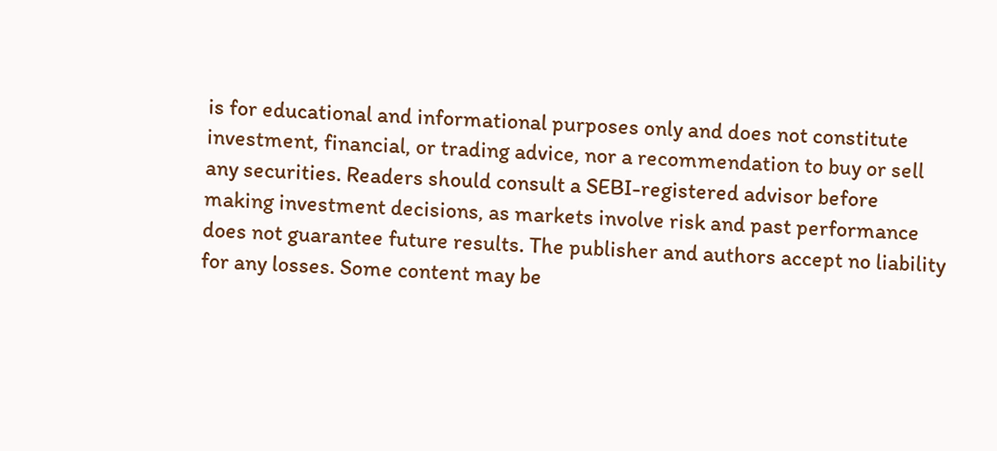is for educational and informational purposes only and does not constitute investment, financial, or trading advice, nor a recommendation to buy or sell any securities. Readers should consult a SEBI-registered advisor before making investment decisions, as markets involve risk and past performance does not guarantee future results. The publisher and authors accept no liability for any losses. Some content may be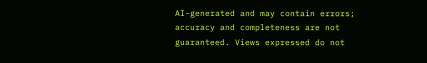AI-generated and may contain errors; accuracy and completeness are not guaranteed. Views expressed do not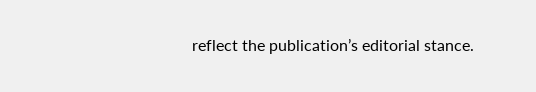reflect the publication’s editorial stance.